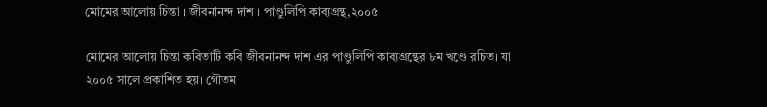মোমের আলোয় চিন্তা । জীবনানন্দ দাশ । পাণ্ডুলিপি কাব্যগ্রন্থ,২০০৫

মোমের আলোয় চিন্তা কবিতাটি কবি জীবনানন্দ দাশ এর পাণ্ডুলিপি কাব্যগ্রন্থের ৮ম খণ্ডে রচিত। যা ২০০৫ সালে প্রকাশিত হয়। গৌতম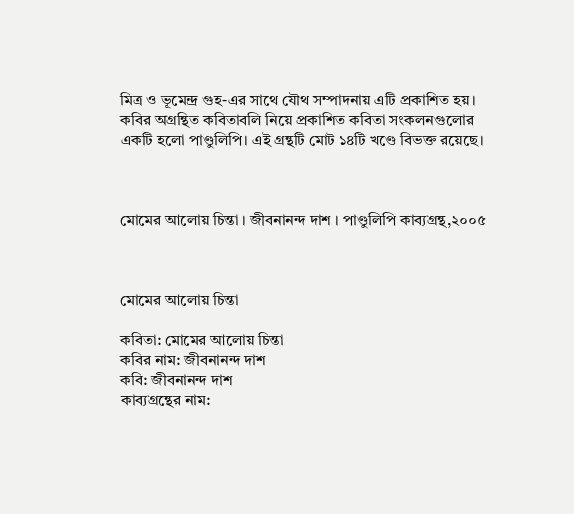মিত্র ও ভূমেন্দ্র গুহ-এর সাথে যৌথ সম্পাদনায় এটি প্রকাশিত হয়। কবির অগ্রন্থিত কবিতাবলি নিয়ে প্রকাশিত কবিতা সংকলনগুলোর একটি হলো পাণ্ডুলিপি। এই গ্রন্থটি মোট ১৪টি খণ্ডে বিভক্ত রয়েছে।



মোমের আলোয় চিন্তা । জীবনানন্দ দাশ । পাণ্ডুলিপি কাব্যগ্রন্থ,২০০৫



মোমের আলোয় চিন্তা

কবিতা: মোমের আলোয় চিন্তা
কবির নাম: জীবনানন্দ দাশ
কবি: জীবনানন্দ দাশ
কাব্যগ্রন্থের নাম: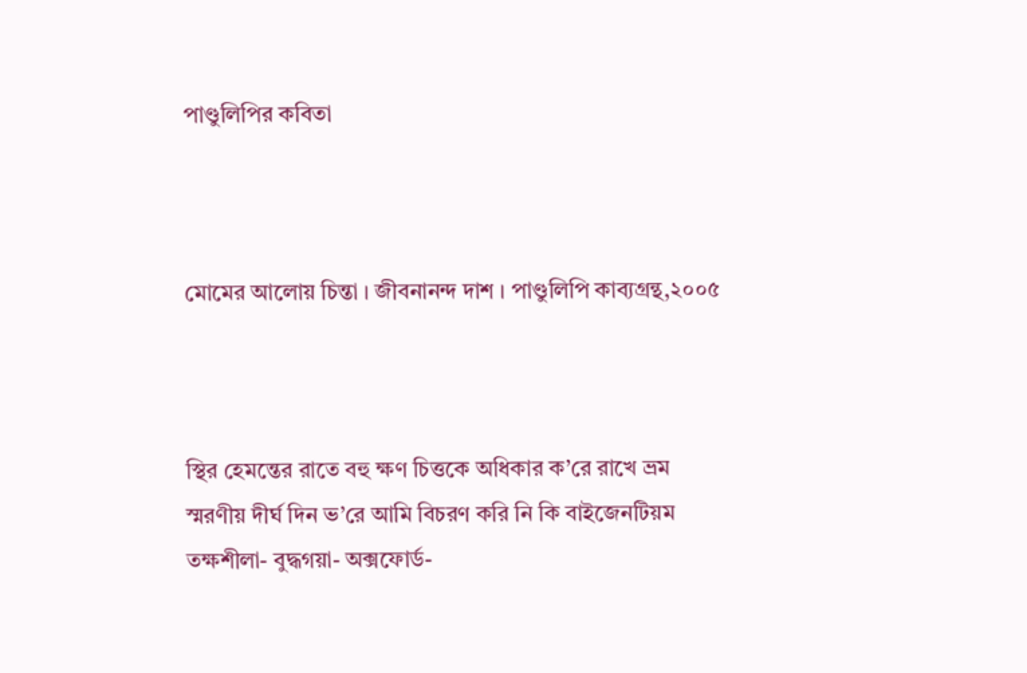পাণ্ডুলিপির কবিতা



মোমের আলোয় চিন্তা । জীবনানন্দ দাশ । পাণ্ডুলিপি কাব্যগ্রন্থ,২০০৫



স্থির হেমন্তের রাতে বহু ক্ষণ চিত্তকে অধিকার ক’রে রাখে ভ্রম
স্মরণীয় দীর্ঘ দিন ভ’রে আমি বিচরণ করি নি কি বাইজেনটিয়ম
তক্ষশীলা- বুদ্ধগয়া- অক্সফোর্ড-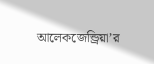আলেকজেন্ড্রিয়া’র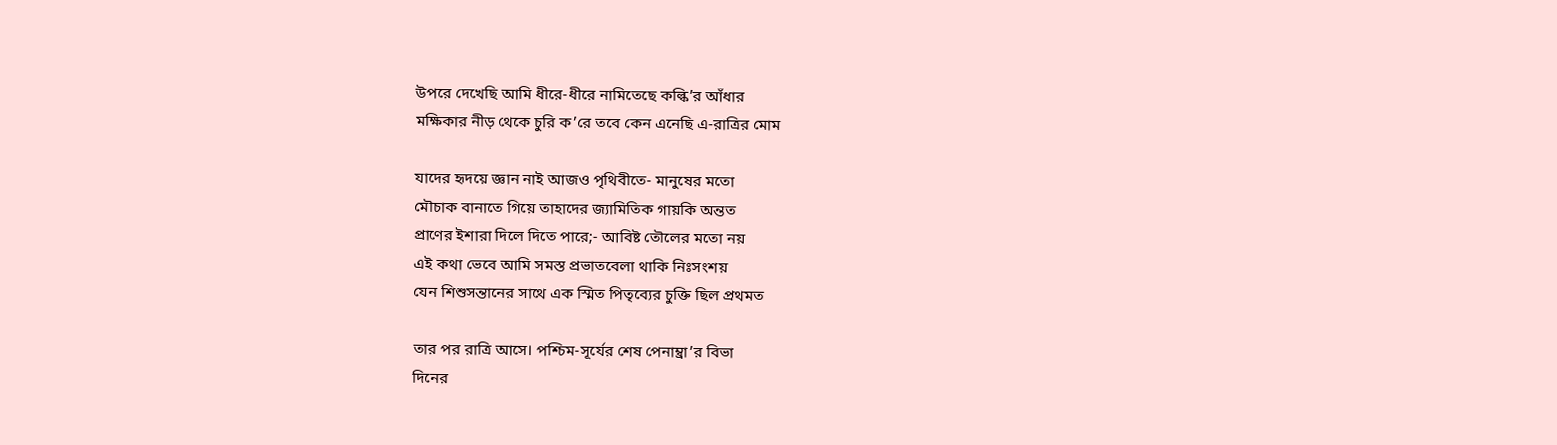উপরে দেখেছি আমি ধীরে-ধীরে নামিতেছে কল্কি’র আঁধার
মক্ষিকার নীড় থেকে চুরি ক’রে তবে কেন এনেছি এ-রাত্রির মোম

যাদের হৃদয়ে জ্ঞান নাই আজও পৃথিবীতে- মানুষের মতো
মৌচাক বানাতে গিয়ে তাহাদের জ্যামিতিক গায়কি অন্তত
প্রাণের ইশারা দিলে দিতে পারে;- আবিষ্ট তৌলের মতো নয়
এই কথা ভেবে আমি সমস্ত প্রভাতবেলা থাকি নিঃসংশয়
যেন শিশুসন্তানের সাথে এক স্মিত পিতৃব্যের চুক্তি ছিল প্রথমত

তার পর রাত্রি আসে। পশ্চিম-সূর্যের শেষ পেনাম্ব্রা’র বিভা
দিনের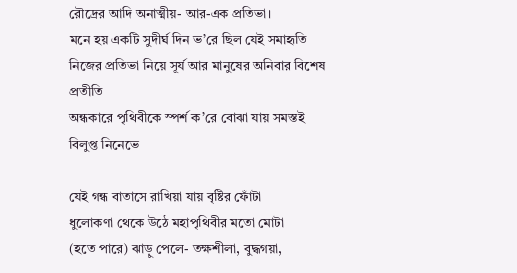রৌদ্রের আদি অনাত্মীয়- আর-এক প্রতিভা।
মনে হয় একটি সুদীর্ঘ দিন ভ’রে ছিল যেই সমাহৃতি
নিজের প্রতিভা নিয়ে সূর্য আর মানুষের অনিবার বিশেষ প্রতীতি
অন্ধকারে পৃথিবীকে স্পর্শ ক’রে বোঝা যায় সমস্তই বিলুপ্ত নিনেভে

যেই গন্ধ বাতাসে রাখিয়া যায় বৃষ্টির ফোঁটা
ধুলোকণা থেকে উঠে মহাপৃথিবীর মতো মোটা
(হতে পারে) ঝাড়ু পেলে- তক্ষশীলা, বুদ্ধগয়া,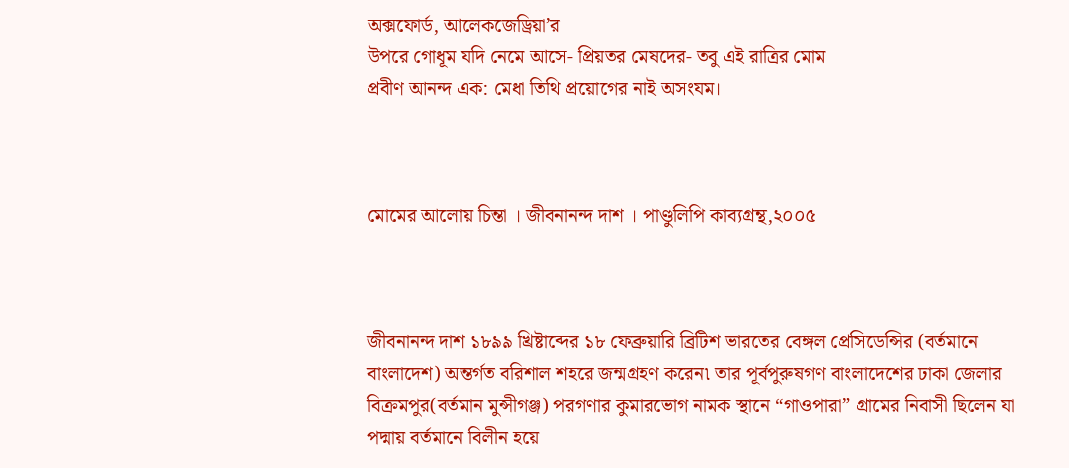অক্সফোর্ড, আলেকজেড্রিয়া’র
উপরে গোধূম যদি নেমে আসে- প্রিয়তর মেষদের- তবু এই রাত্রির মোম
প্রবীণ আনন্দ এক: মেধা তিথি প্রয়োগের নাই অসংযম।



মোমের আলোয় চিন্তা । জীবনানন্দ দাশ । পাণ্ডুলিপি কাব্যগ্রন্থ,২০০৫



জীবনানন্দ দাশ ১৮৯৯ খ্রিষ্টাব্দের ১৮ ফেব্রুয়ারি ব্রিটিশ ভারতের বেঙ্গল প্রেসিডেন্সির (বর্তমানে বাংলাদেশ) অন্তর্গত বরিশাল শহরে জন্মগ্রহণ করেন৷ তার পূর্বপুরুষগণ বাংলাদেশের ঢাকা জেলার বিক্রমপুর(বর্তমান মুন্সীগঞ্জ) পরগণার কুমারভোগ নামক স্থানে “গাওপারা” গ্রামের নিবাসী ছিলেন যা পদ্মায় বর্তমানে বিলীন হয়ে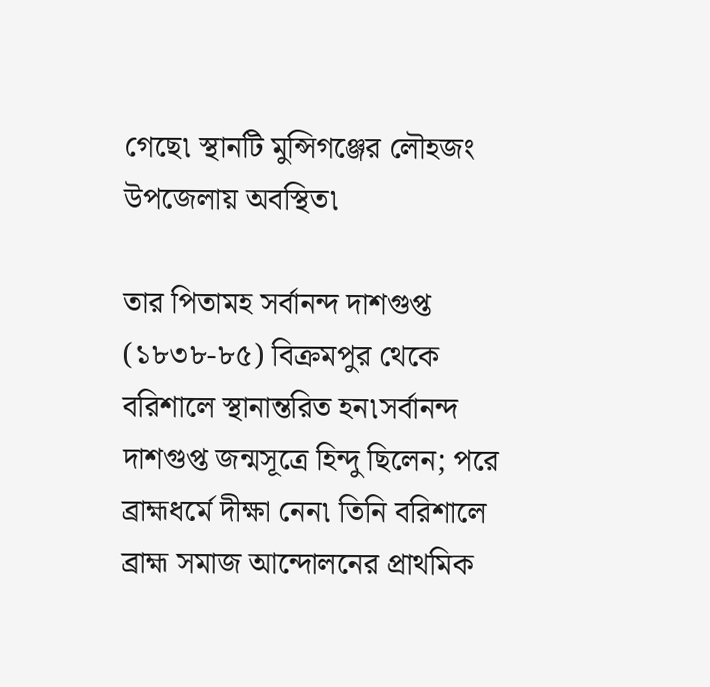গেছে৷ স্থানটি মুন্সিগঞ্জের লৌহজং উপজেলায় অবস্থিত৷

তার পিতামহ সর্বানন্দ দাশগুপ্ত (১৮৩৮-৮৫) বিক্রমপুর থেকে বরিশালে স্থানান্তরিত হন৷সর্বানন্দ দাশগুপ্ত জন্মসূত্রে হিন্দু ছিলেন; পরে ব্রাহ্মধর্মে দীক্ষা নেন৷ তিনি বরিশালে ব্রাহ্ম সমাজ আন্দোলনের প্রাথমিক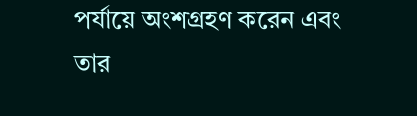পর্যায়ে অংশগ্রহণ করেন এবং তার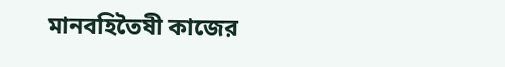মানবহিতৈষী কাজের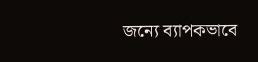জন্যে ব্যাপকভাবে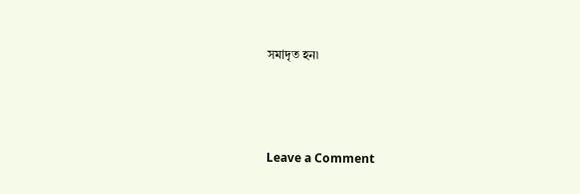সমাদৃত হন৷



Leave a Comment